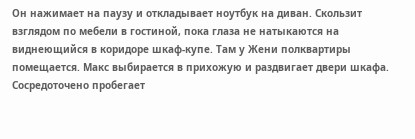Он нажимает на паузу и откладывает ноутбук на диван. Скользит взглядом по мебели в гостиной, пока глаза не натыкаются на виднеющийся в коридоре шкаф-купе. Там у Жени полквартиры помещается. Макс выбирается в прихожую и раздвигает двери шкафа. Сосредоточено пробегает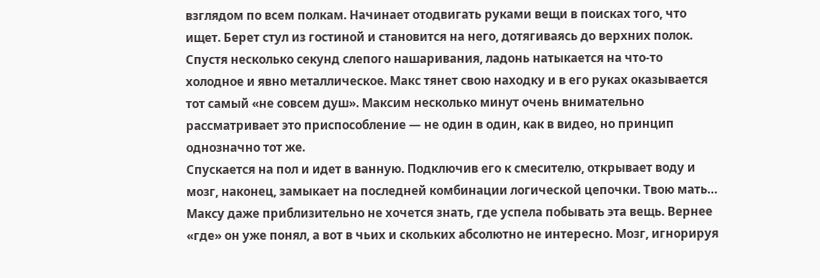взглядом по всем полкам. Начинает отодвигать руками вещи в поисках того, что ищет. Берет стул из гостиной и становится на него, дотягиваясь до верхних полок. Спустя несколько секунд слепого нашаривания, ладонь натыкается на что-то холодное и явно металлическое. Макс тянет свою находку и в его руках оказывается тот самый «не совсем душ». Максим несколько минут очень внимательно рассматривает это приспособление — не один в один, как в видео, но принцип однозначно тот же.
Спускается на пол и идет в ванную. Подключив его к смесителю, открывает воду и мозг, наконец, замыкает на последней комбинации логической цепочки. Твою мать… Максу даже приблизительно не хочется знать, где успела побывать эта вещь. Вернее «где» он уже понял, а вот в чьих и скольких абсолютно не интересно. Мозг, игнорируя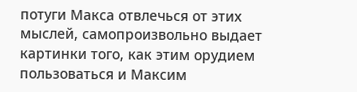потуги Макса отвлечься от этих мыслей, самопроизвольно выдает картинки того, как этим орудием пользоваться и Максим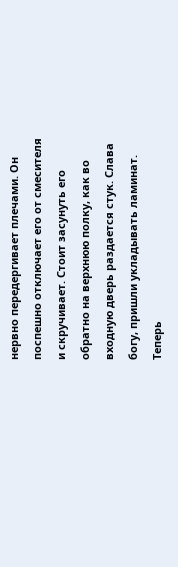нервно передергивает плечами. Он поспешно отключает его от смесителя и скручивает. Стоит засунуть его обратно на верхнюю полку, как во входную дверь раздается стук. Слава богу, пришли укладывать ламинат. Теперь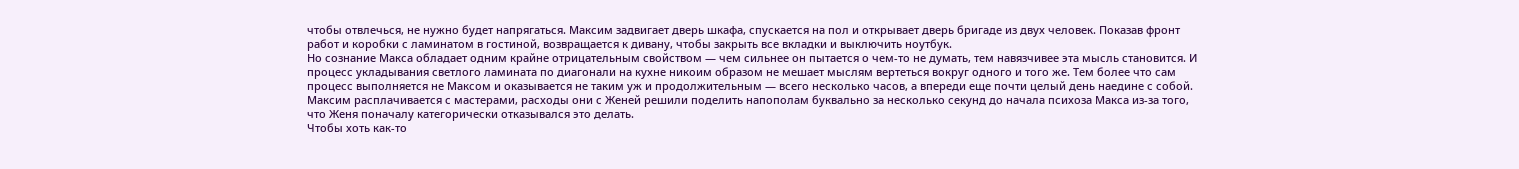чтобы отвлечься, не нужно будет напрягаться. Максим задвигает дверь шкафа, спускается на пол и открывает дверь бригаде из двух человек. Показав фронт работ и коробки с ламинатом в гостиной, возвращается к дивану, чтобы закрыть все вкладки и выключить ноутбук.
Но сознание Макса обладает одним крайне отрицательным свойством — чем сильнее он пытается о чем-то не думать, тем навязчивее эта мысль становится. И процесс укладывания светлого ламината по диагонали на кухне никоим образом не мешает мыслям вертеться вокруг одного и того же. Тем более что сам процесс выполняется не Максом и оказывается не таким уж и продолжительным — всего несколько часов, а впереди еще почти целый день наедине с собой. Максим расплачивается с мастерами, расходы они с Женей решили поделить напополам буквально за несколько секунд до начала психоза Макса из-за того, что Женя поначалу категорически отказывался это делать.
Чтобы хоть как-то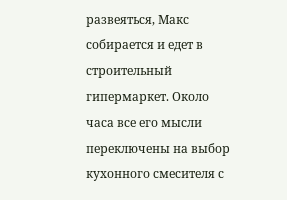развеяться, Макс собирается и едет в строительный гипермаркет. Около часа все его мысли переключены на выбор кухонного смесителя с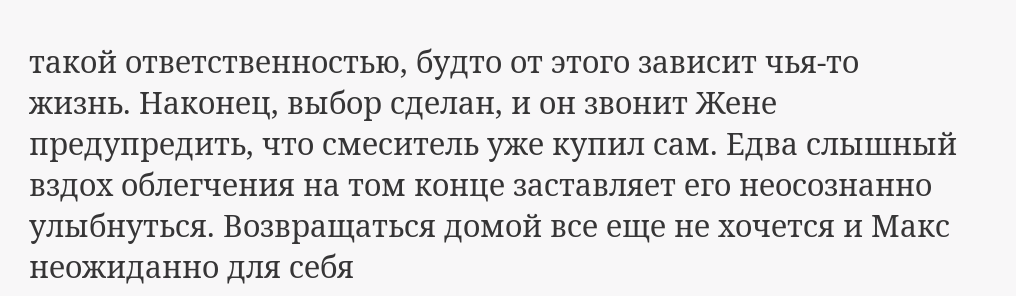такой ответственностью, будто от этого зависит чья-то жизнь. Наконец, выбор сделан, и он звонит Жене предупредить, что смеситель уже купил сам. Едва слышный вздох облегчения на том конце заставляет его неосознанно улыбнуться. Возвращаться домой все еще не хочется и Макс неожиданно для себя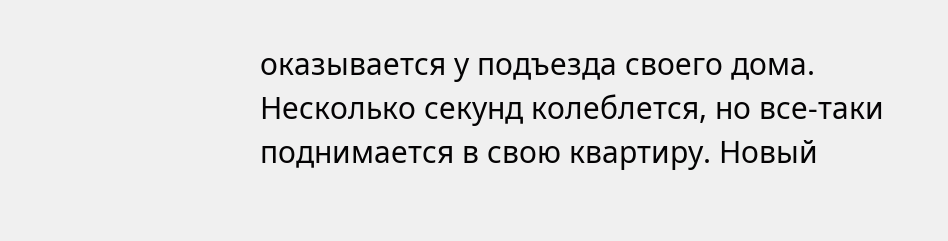оказывается у подъезда своего дома. Несколько секунд колеблется, но все-таки поднимается в свою квартиру. Новый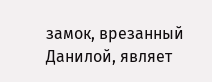замок, врезанный Данилой, являет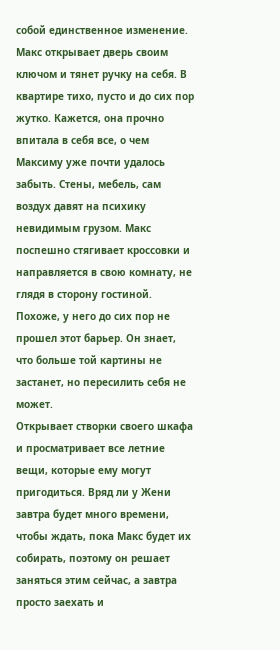собой единственное изменение. Макс открывает дверь своим ключом и тянет ручку на себя. В квартире тихо, пусто и до сих пор жутко. Кажется, она прочно впитала в себя все, о чем Максиму уже почти удалось забыть. Стены, мебель, сам воздух давят на психику невидимым грузом. Макс поспешно стягивает кроссовки и направляется в свою комнату, не глядя в сторону гостиной. Похоже, у него до сих пор не прошел этот барьер. Он знает, что больше той картины не застанет, но пересилить себя не может.
Открывает створки своего шкафа и просматривает все летние вещи, которые ему могут пригодиться. Вряд ли у Жени завтра будет много времени, чтобы ждать, пока Макс будет их собирать, поэтому он решает заняться этим сейчас, а завтра просто заехать и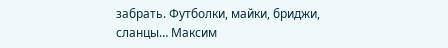забрать. Футболки, майки, бриджи, сланцы… Максим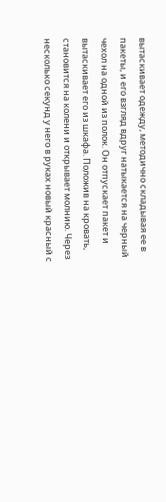вытаскивает одежду, методично складывая ее в пакеты, и его взгляд вдруг натыкается на черный чехол на одной из полок. Он отпускает пакет и вытаскивает его из шкафа. Положив на кровать, становится на колени и открывает молнию. Через несколько секунд у него в руках новый красный с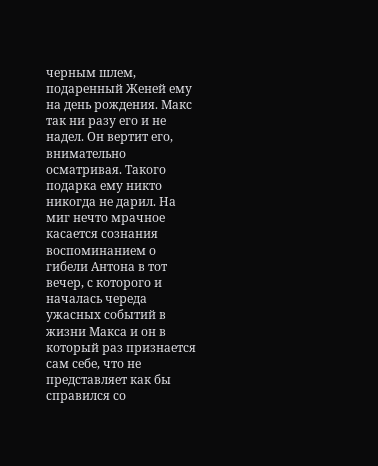черным шлем, подаренный Женей ему на день рождения. Макс так ни разу его и не надел. Он вертит его, внимательно осматривая. Такого подарка ему никто никогда не дарил. На миг нечто мрачное касается сознания воспоминанием о гибели Антона в тот вечер, с которого и началась череда ужасных событий в жизни Макса и он в который раз признается сам себе, что не представляет как бы справился со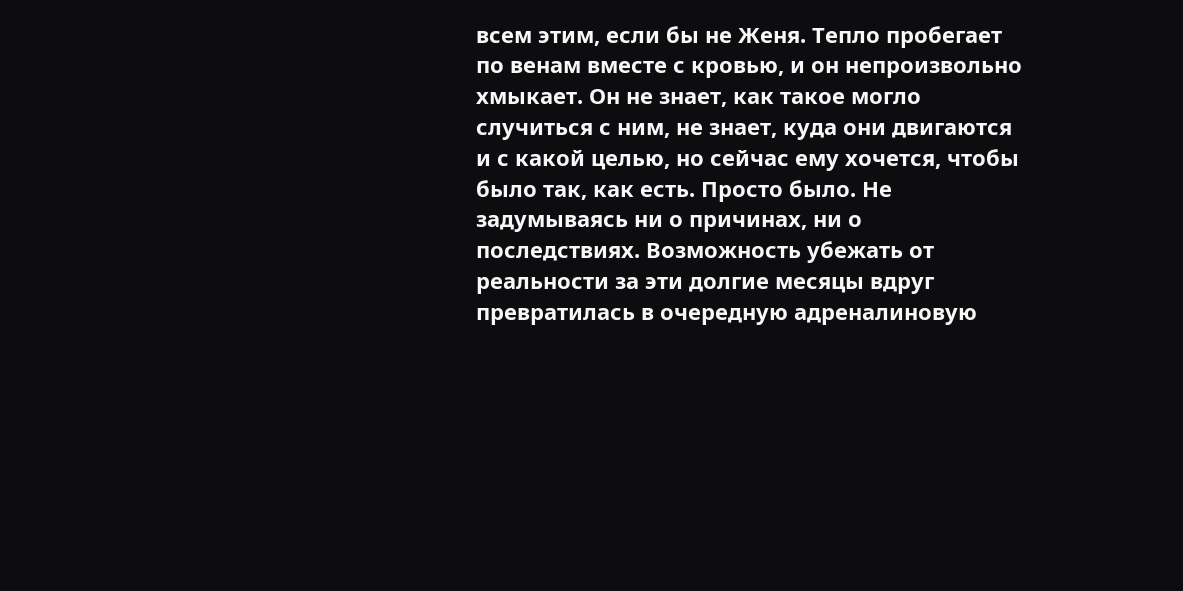всем этим, если бы не Женя. Тепло пробегает по венам вместе с кровью, и он непроизвольно хмыкает. Он не знает, как такое могло случиться с ним, не знает, куда они двигаются и с какой целью, но сейчас ему хочется, чтобы было так, как есть. Просто было. Не задумываясь ни о причинах, ни о последствиях. Возможность убежать от реальности за эти долгие месяцы вдруг превратилась в очередную адреналиновую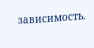зависимость.